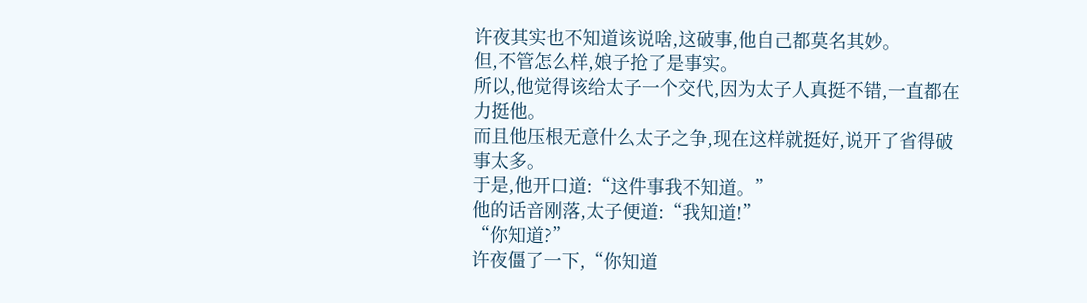许夜其实也不知道该说啥,这破事,他自己都莫名其妙。
但,不管怎么样,娘子抢了是事实。
所以,他觉得该给太子一个交代,因为太子人真挺不错,一直都在力挺他。
而且他压根无意什么太子之争,现在这样就挺好,说开了省得破事太多。
于是,他开口道:“这件事我不知道。”
他的话音刚落,太子便道:“我知道!”
“你知道?”
许夜僵了一下,“你知道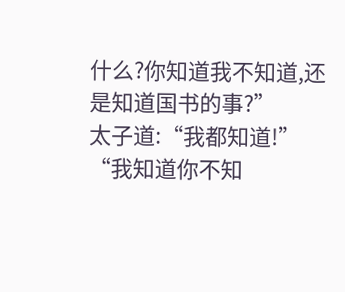什么?你知道我不知道,还是知道国书的事?”
太子道:“我都知道!”
“我知道你不知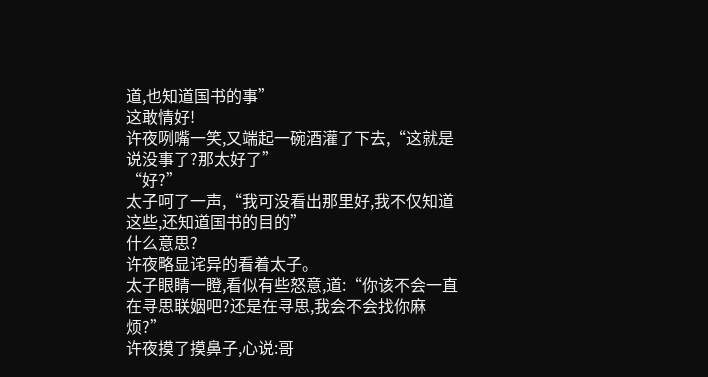道,也知道国书的事”
这敢情好!
许夜咧嘴一笑,又端起一碗酒灌了下去,“这就是说没事了?那太好了”
“好?”
太子呵了一声,“我可没看出那里好,我不仅知道这些,还知道国书的目的”
什么意思?
许夜略显诧异的看着太子。
太子眼睛一瞪,看似有些怒意,道:“你该不会一直在寻思联姻吧?还是在寻思,我会不会找你麻烦?”
许夜摸了摸鼻子,心说:哥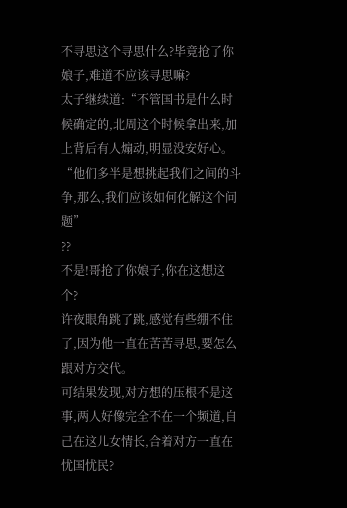不寻思这个寻思什么?毕竟抢了你娘子,难道不应该寻思嘛?
太子继续道:“不管国书是什么时候确定的,北周这个时候拿出来,加上背后有人煽动,明显没安好心。
“他们多半是想挑起我们之间的斗争,那么,我们应该如何化解这个问题”
??
不是!哥抢了你娘子,你在这想这个?
许夜眼角跳了跳,感觉有些绷不住了,因为他一直在苦苦寻思,要怎么跟对方交代。
可结果发现,对方想的压根不是这事,两人好像完全不在一个频道,自己在这儿女情长,合着对方一直在忧国忧民?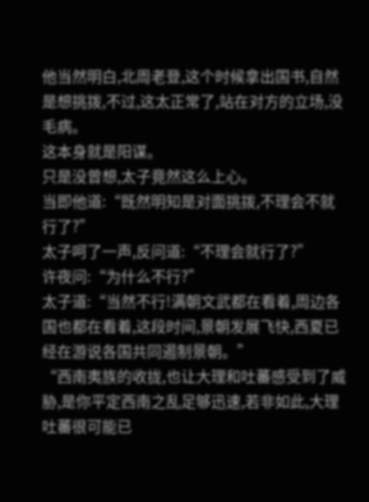他当然明白,北周老登,这个时候拿出国书,自然是想挑拨,不过,这太正常了,站在对方的立场,没毛病。
这本身就是阳谋。
只是没曾想,太子竟然这么上心。
当即他道:“既然明知是对面挑拨,不理会不就行了?”
太子呵了一声,反问道:“不理会就行了?”
许夜问:“为什么不行?”
太子道:“当然不行!满朝文武都在看着,周边各国也都在看着,这段时间,景朝发展飞快,西夏已经在游说各国共同遏制景朝。”
“西南夷族的收拢,也让大理和吐蕃感受到了威胁,是你平定西南之乱足够迅速,若非如此,大理吐蕃很可能已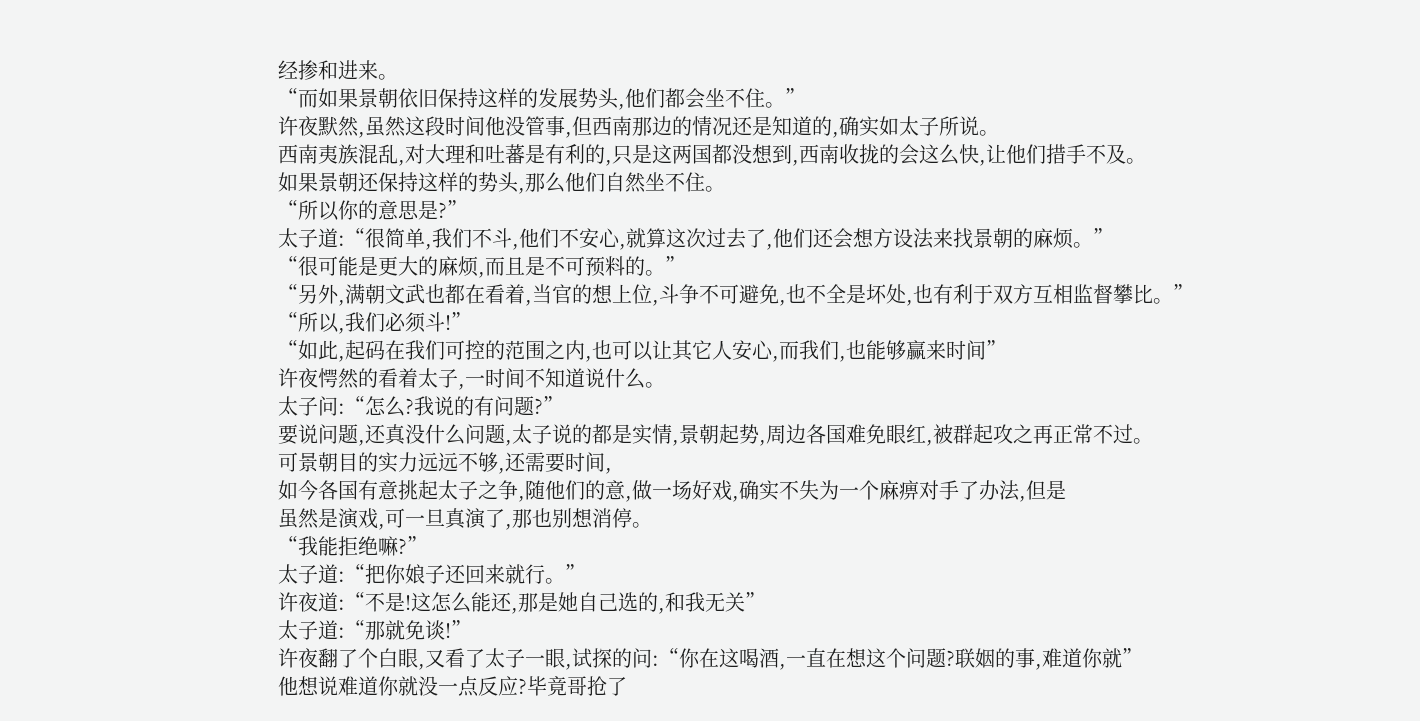经掺和进来。
“而如果景朝依旧保持这样的发展势头,他们都会坐不住。”
许夜默然,虽然这段时间他没管事,但西南那边的情况还是知道的,确实如太子所说。
西南夷族混乱,对大理和吐蕃是有利的,只是这两国都没想到,西南收拢的会这么快,让他们措手不及。
如果景朝还保持这样的势头,那么他们自然坐不住。
“所以你的意思是?”
太子道:“很简单,我们不斗,他们不安心,就算这次过去了,他们还会想方设法来找景朝的麻烦。”
“很可能是更大的麻烦,而且是不可预料的。”
“另外,满朝文武也都在看着,当官的想上位,斗争不可避免,也不全是坏处,也有利于双方互相监督攀比。”
“所以,我们必须斗!”
“如此,起码在我们可控的范围之内,也可以让其它人安心,而我们,也能够赢来时间”
许夜愕然的看着太子,一时间不知道说什么。
太子问:“怎么?我说的有问题?”
要说问题,还真没什么问题,太子说的都是实情,景朝起势,周边各国难免眼红,被群起攻之再正常不过。
可景朝目的实力远远不够,还需要时间,
如今各国有意挑起太子之争,随他们的意,做一场好戏,确实不失为一个麻痹对手了办法,但是
虽然是演戏,可一旦真演了,那也别想消停。
“我能拒绝嘛?”
太子道:“把你娘子还回来就行。”
许夜道:“不是!这怎么能还,那是她自己选的,和我无关”
太子道:“那就免谈!”
许夜翻了个白眼,又看了太子一眼,试探的问:“你在这喝酒,一直在想这个问题?联姻的事,难道你就”
他想说难道你就没一点反应?毕竟哥抢了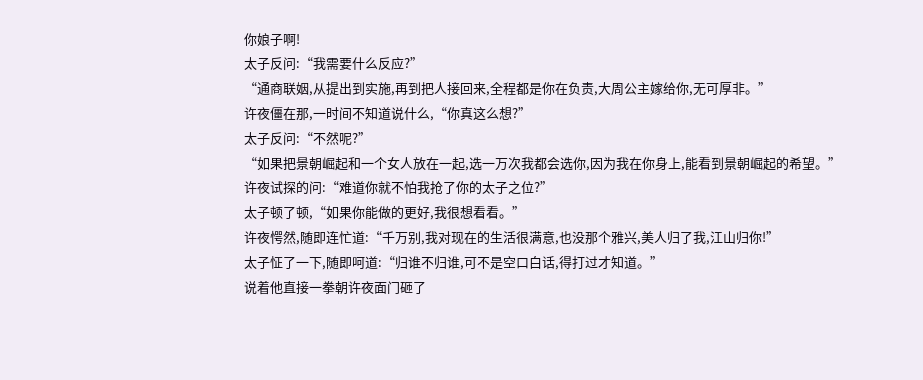你娘子啊!
太子反问:“我需要什么反应?”
“通商联姻,从提出到实施,再到把人接回来,全程都是你在负责,大周公主嫁给你,无可厚非。”
许夜僵在那,一时间不知道说什么,“你真这么想?”
太子反问:“不然呢?”
“如果把景朝崛起和一个女人放在一起,选一万次我都会选你,因为我在你身上,能看到景朝崛起的希望。”
许夜试探的问:“难道你就不怕我抢了你的太子之位?”
太子顿了顿,“如果你能做的更好,我很想看看。”
许夜愕然,随即连忙道:“千万别,我对现在的生活很满意,也没那个雅兴,美人归了我,江山归你!”
太子怔了一下,随即呵道:“归谁不归谁,可不是空口白话,得打过才知道。”
说着他直接一拳朝许夜面门砸了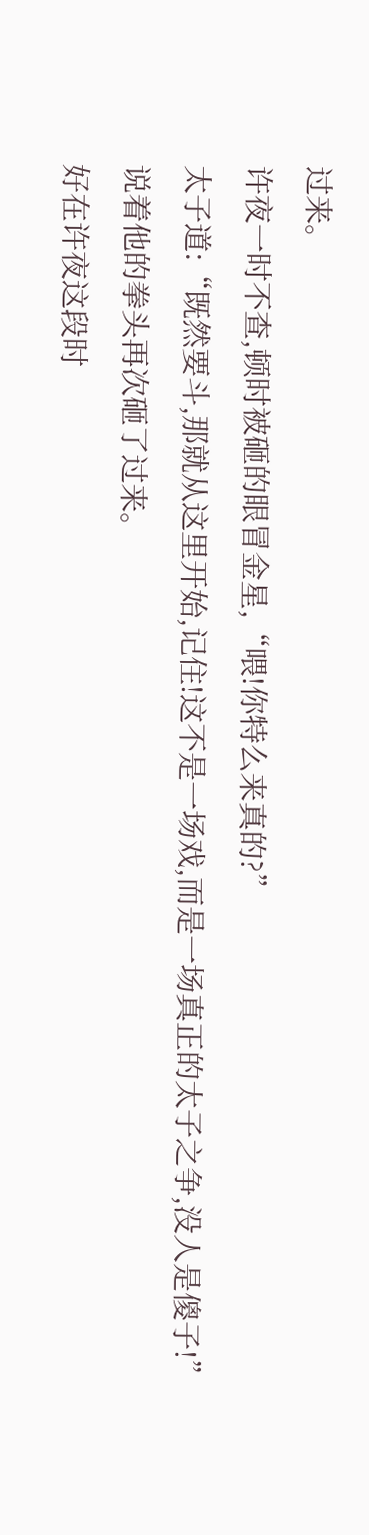过来。
许夜一时不查,顿时被砸的眼冒金星,“喂!你特么来真的?”
太子道:“既然要斗,那就从这里开始,记住!这不是一场戏,而是一场真正的太子之争,没人是傻子!”
说着他的拳头再次砸了过来。
好在许夜这段时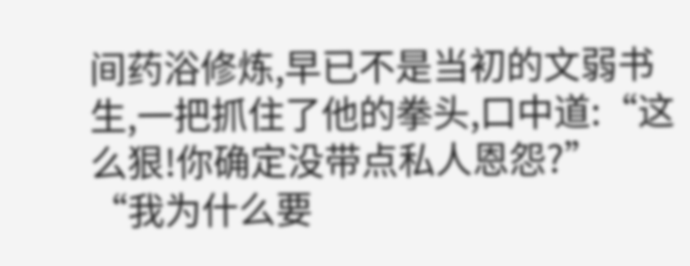间药浴修炼,早已不是当初的文弱书生,一把抓住了他的拳头,口中道:“这么狠!你确定没带点私人恩怨?”
“我为什么要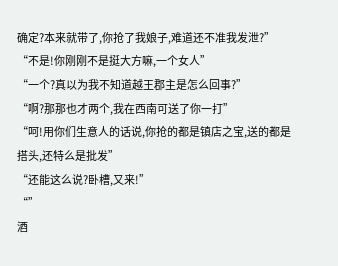确定?本来就带了,你抢了我娘子,难道还不准我发泄?”
“不是!你刚刚不是挺大方嘛,一个女人”
“一个?真以为我不知道越王郡主是怎么回事?”
“啊?那那也才两个,我在西南可送了你一打”
“呵!用你们生意人的话说,你抢的都是镇店之宝,送的都是搭头,还特么是批发”
“还能这么说?卧槽,又来!”
“”
酒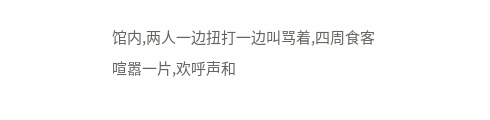馆内,两人一边扭打一边叫骂着,四周食客喧嚣一片,欢呼声和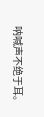呐喊声不绝于耳。